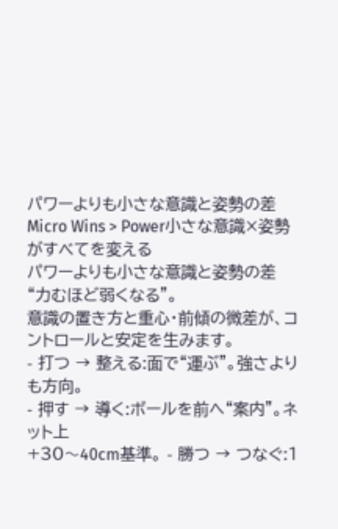パワーよりも小さな意識と姿勢の差
Micro Wins > Power小さな意識×姿勢がすべてを変える
パワーよりも小さな意識と姿勢の差
“力むほど弱くなる”。
意識の置き方と重心・前傾の微差が、コントロールと安定を生みます。
- 打つ → 整える:面で“運ぶ”。強さよりも方向。
- 押す → 導く:ボールを前へ“案内”。ネット上
+30〜40cm基準。 - 勝つ → つなぐ:1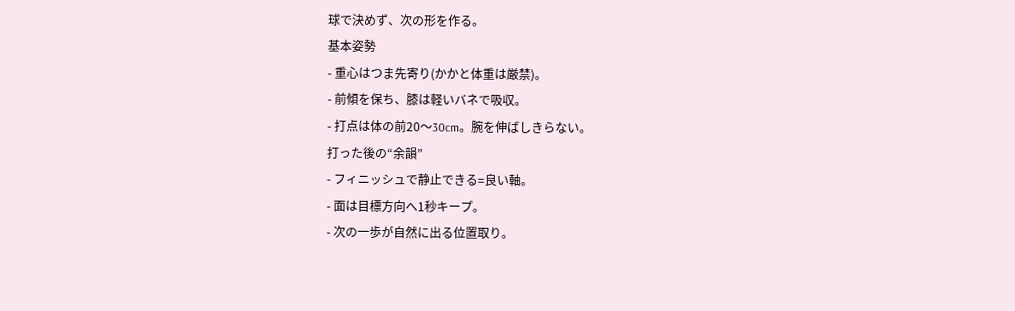球で決めず、次の形を作る。
基本姿勢
- 重心はつま先寄り(かかと体重は厳禁)。
- 前傾を保ち、膝は軽いバネで吸収。
- 打点は体の前20〜30cm。腕を伸ばしきらない。
打った後の“余韻”
- フィニッシュで静止できる=良い軸。
- 面は目標方向へ1秒キープ。
- 次の一歩が自然に出る位置取り。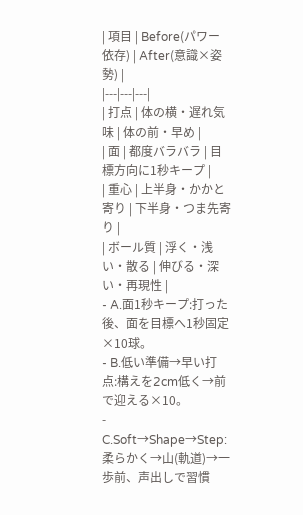| 項目 | Before(パワー依存) | After(意識×姿勢) |
|---|---|---|
| 打点 | 体の横・遅れ気味 | 体の前・早め |
| 面 | 都度バラバラ | 目標方向に1秒キープ |
| 重心 | 上半身・かかと寄り | 下半身・つま先寄り |
| ボール質 | 浮く・浅い・散る | 伸びる・深い・再現性 |
- A.面1秒キープ:打った後、面を目標へ1秒固定×10球。
- B.低い準備→早い打点:構えを2cm低く→前で迎える×10。
- C.Soft→Shape→Step:柔らかく→山(軌道)→一歩前、声出しで習慣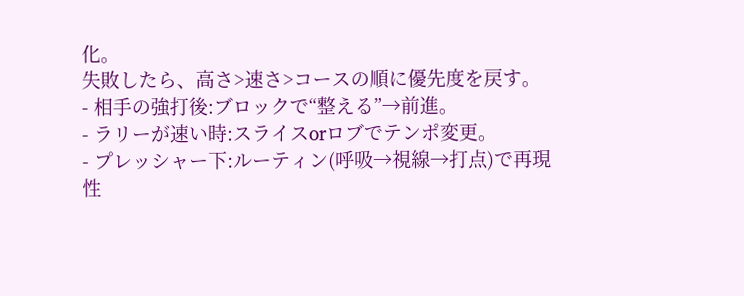化。
失敗したら、高さ>速さ>コースの順に優先度を戻す。
- 相手の強打後:ブロックで“整える”→前進。
- ラリーが速い時:スライスorロブでテンポ変更。
- プレッシャー下:ルーティン(呼吸→視線→打点)で再現性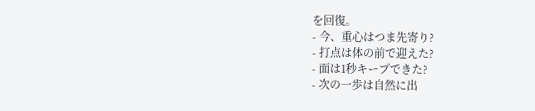を回復。
- 今、重心はつま先寄り?
- 打点は体の前で迎えた?
- 面は1秒キープできた?
- 次の一歩は自然に出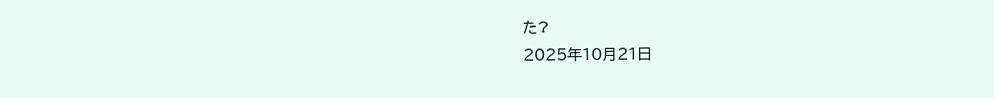た?
2025年10月21日